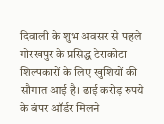दिवाली के शुभ अवसर से पहले गोरखपुर के प्रसिद्ध टेराकोटा शिल्पकारों के लिए खुशियों की सौगात आई है। ढाई करोड़ रुपये के बंपर ऑर्डर मिलने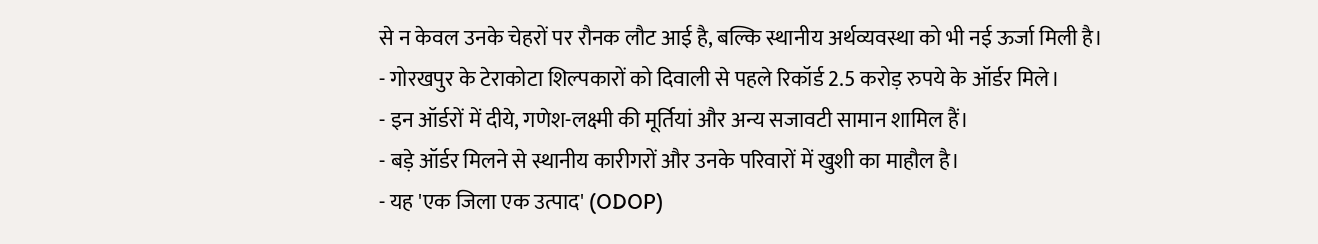से न केवल उनके चेहरों पर रौनक लौट आई है, बल्कि स्थानीय अर्थव्यवस्था को भी नई ऊर्जा मिली है।
- गोरखपुर के टेराकोटा शिल्पकारों को दिवाली से पहले रिकॉर्ड 2.5 करोड़ रुपये के ऑर्डर मिले।
- इन ऑर्डरों में दीये, गणेश-लक्ष्मी की मूर्तियां और अन्य सजावटी सामान शामिल हैं।
- बड़े ऑर्डर मिलने से स्थानीय कारीगरों और उनके परिवारों में खुशी का माहौल है।
- यह 'एक जिला एक उत्पाद' (ODOP)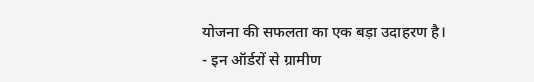योजना की सफलता का एक बड़ा उदाहरण है।
- इन ऑर्डरों से ग्रामीण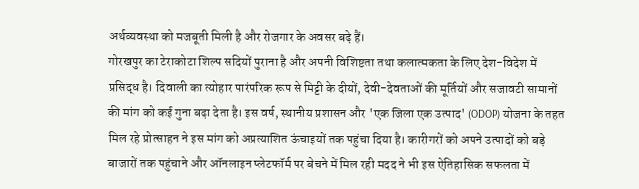अर्थव्यवस्था को मजबूती मिली है और रोजगार के अवसर बढ़े हैं।
गोरखपुर का टेराकोटा शिल्प सदियों पुराना है और अपनी विशिष्टता तथा कलात्मकता के लिए देश-विदेश में प्रसिद्ध है। दिवाली का त्योहार पारंपरिक रूप से मिट्टी के दीयों, देवी-देवताओं की मूर्तियों और सजावटी सामानों की मांग को कई गुना बढ़ा देता है। इस वर्ष, स्थानीय प्रशासन और 'एक जिला एक उत्पाद' (ODOP) योजना के तहत मिल रहे प्रोत्साहन ने इस मांग को अप्रत्याशित ऊंचाइयों तक पहुंचा दिया है। कारीगरों को अपने उत्पादों को बड़े बाजारों तक पहुंचाने और ऑनलाइन प्लेटफॉर्म पर बेचने में मिल रही मदद ने भी इस ऐतिहासिक सफलता में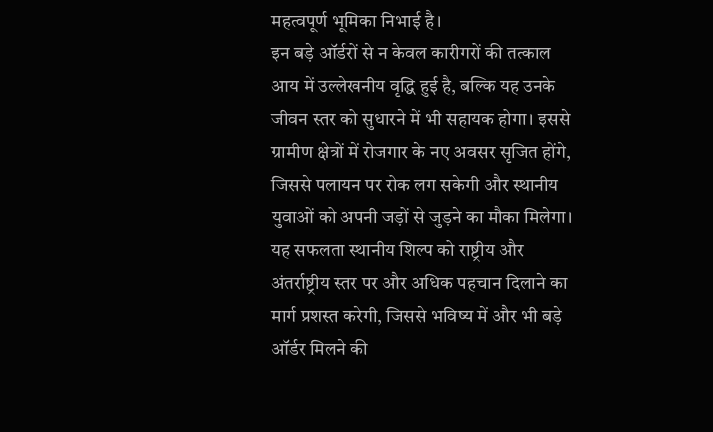महत्वपूर्ण भूमिका निभाई है।
इन बड़े ऑर्डरों से न केवल कारीगरों की तत्काल आय में उल्लेखनीय वृद्धि हुई है, बल्कि यह उनके जीवन स्तर को सुधारने में भी सहायक होगा। इससे ग्रामीण क्षेत्रों में रोजगार के नए अवसर सृजित होंगे, जिससे पलायन पर रोक लग सकेगी और स्थानीय युवाओं को अपनी जड़ों से जुड़ने का मौका मिलेगा। यह सफलता स्थानीय शिल्प को राष्ट्रीय और अंतर्राष्ट्रीय स्तर पर और अधिक पहचान दिलाने का मार्ग प्रशस्त करेगी, जिससे भविष्य में और भी बड़े ऑर्डर मिलने की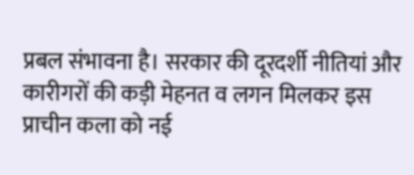प्रबल संभावना है। सरकार की दूरदर्शी नीतियां और कारीगरों की कड़ी मेहनत व लगन मिलकर इस प्राचीन कला को नई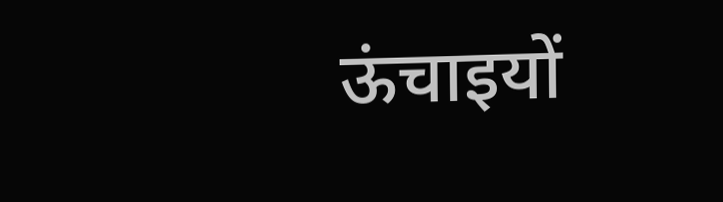ऊंचाइयों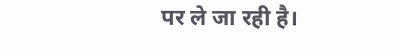पर ले जा रही है।